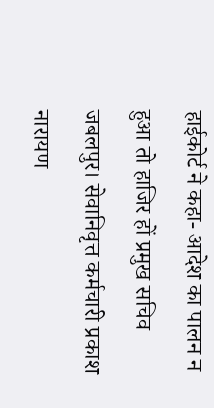हाईकोर्ट ने कहा- आदेश का पालन न हुआ तो हाजिर हों प्रमुख सचिव
जबलपुर। सेवानिवृत्त कर्मचारी प्रकाश नारायण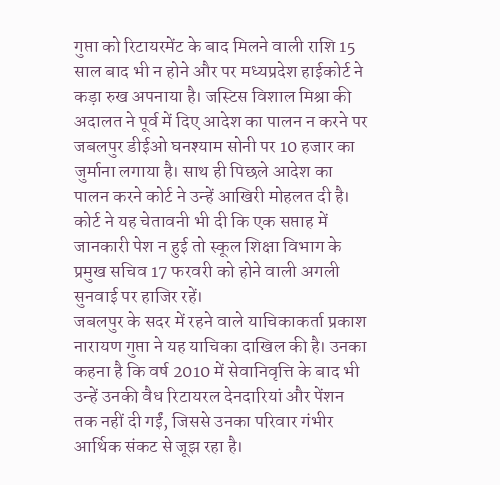गुप्ता को रिटायरमेंट के बाद मिलने वाली राशि 15 साल बाद भी न होने और पर मध्यप्रदेश हाईकोर्ट ने कड़ा रुख अपनाया है। जस्टिस विशाल मिश्रा की अदालत ने पूर्व में दिए आदेश का पालन न करने पर जबलपुर डीईओ घनश्याम सोनी पर 10 हजार का जुर्माना लगाया है। साथ ही पिछले आदेश का पालन करने कोर्ट ने उन्हें आखिरी मोहलत दी है। कोर्ट ने यह चेतावनी भी दी कि एक सप्ताह में जानकारी पेश न हुई तो स्कूल शिक्षा विभाग के प्रमुख सचिव 17 फरवरी को होने वाली अगली सुनवाई पर हाजिर रहें।
जबलपुर के सदर में रहने वाले याचिकाकर्ता प्रकाश नारायण गुप्ता ने यह याचिका दाखिल की है। उनका कहना है कि वर्ष 2010 में सेवानिवृत्ति के बाद भी उन्हें उनकी वैध रिटायरल देनदारियां और पेंशन तक नहीं दी गईं, जिससे उनका परिवार गंभीर आर्थिक संकट से जूझ रहा है।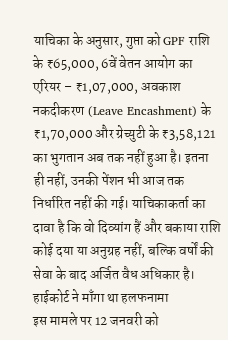याचिका के अनुसार, गुप्ता को GPF राशि के ₹65,000, 6वें वेतन आयोग का एरियर – ₹1,07,000, अवकाश नकदीकरण (Leave Encashment) के ₹1,70,000 और ग्रेच्युटी के ₹3,58,121 का भुगतान अब तक नहीं हुआ है। इतना ही नहीं, उनकी पेंशन भी आज तक निर्धारित नहीं की गई। याचिकाकर्ता का दावा है कि वो दिव्यांग हैं और बकाया राशि कोई दया या अनुग्रह नहीं, बल्कि वर्षों की सेवा के बाद अर्जित वैध अधिकार है।
हाईकोर्ट ने माँगा था हलफनामा
इस मामले पर 12 जनवरी को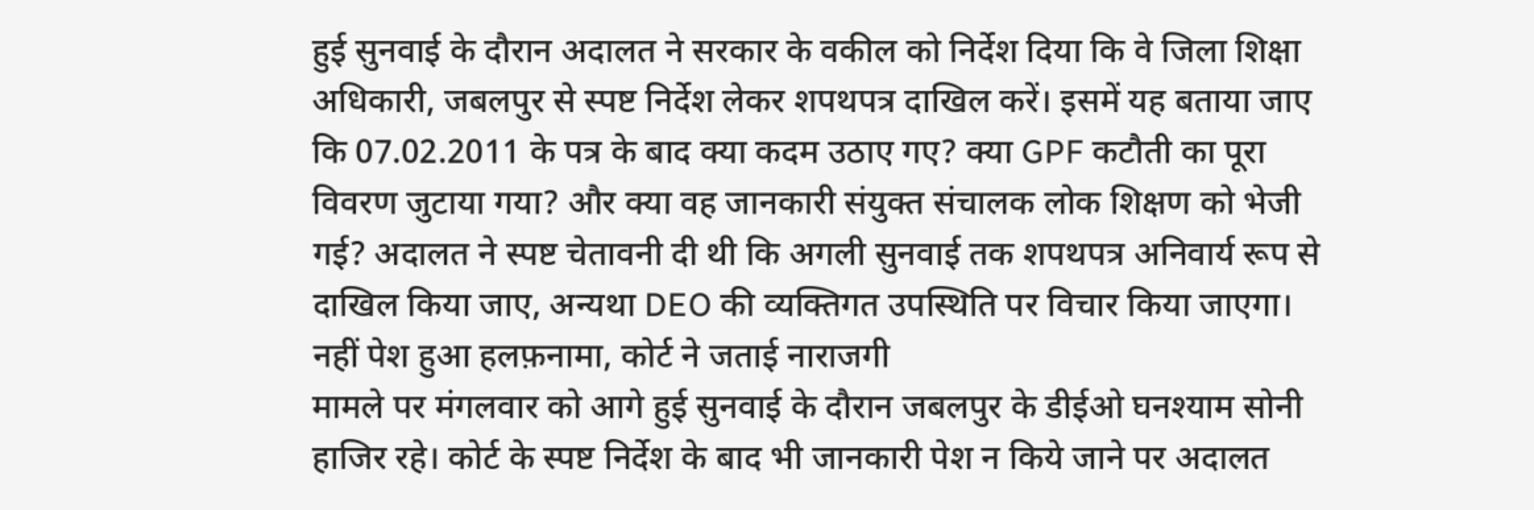हुई सुनवाई के दौरान अदालत ने सरकार के वकील को निर्देश दिया कि वे जिला शिक्षा अधिकारी, जबलपुर से स्पष्ट निर्देश लेकर शपथपत्र दाखिल करें। इसमें यह बताया जाए कि 07.02.2011 के पत्र के बाद क्या कदम उठाए गए? क्या GPF कटौती का पूरा विवरण जुटाया गया? और क्या वह जानकारी संयुक्त संचालक लोक शिक्षण को भेजी गई? अदालत ने स्पष्ट चेतावनी दी थी कि अगली सुनवाई तक शपथपत्र अनिवार्य रूप से दाखिल किया जाए, अन्यथा DEO की व्यक्तिगत उपस्थिति पर विचार किया जाएगा।
नहीं पेश हुआ हलफ़नामा, कोर्ट ने जताई नाराजगी
मामले पर मंगलवार को आगे हुई सुनवाई के दौरान जबलपुर के डीईओ घनश्याम सोनी हाजिर रहे। कोर्ट के स्पष्ट निर्देश के बाद भी जानकारी पेश न किये जाने पर अदालत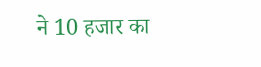ने 10 हजार का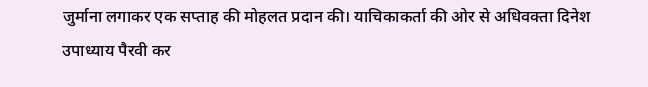जुर्माना लगाकर एक सप्ताह की मोहलत प्रदान की। याचिकाकर्ता की ओर से अधिवक्ता दिनेश उपाध्याय पैरवी कर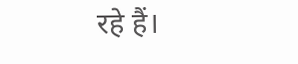रहे हैं।